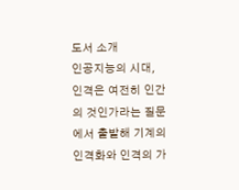도서 소개
인공지능의 시대, 인격은 여전히 인간의 것인가라는 질문에서 출발해 기계의 인격화와 인격의 가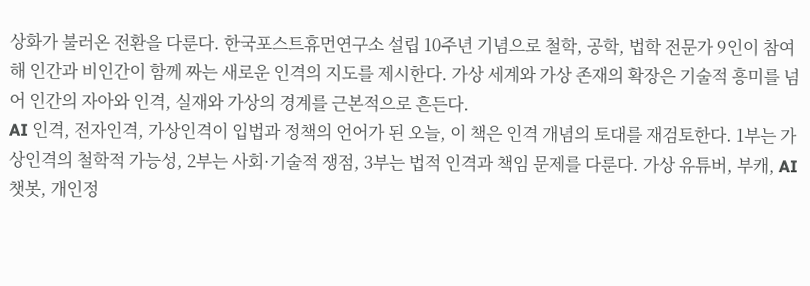상화가 불러온 전환을 다룬다. 한국포스트휴먼연구소 설립 10주년 기념으로 철학, 공학, 법학 전문가 9인이 참여해 인간과 비인간이 함께 짜는 새로운 인격의 지도를 제시한다. 가상 세계와 가상 존재의 확장은 기술적 흥미를 넘어 인간의 자아와 인격, 실재와 가상의 경계를 근본적으로 흔든다.
AI 인격, 전자인격, 가상인격이 입법과 정책의 언어가 된 오늘, 이 책은 인격 개념의 토대를 재검토한다. 1부는 가상인격의 철학적 가능성, 2부는 사회·기술적 쟁점, 3부는 법적 인격과 책임 문제를 다룬다. 가상 유튜버, 부캐, AI 챗봇, 개인정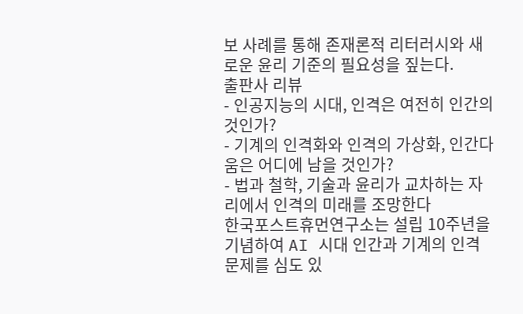보 사례를 통해 존재론적 리터러시와 새로운 윤리 기준의 필요성을 짚는다.
출판사 리뷰
- 인공지능의 시대, 인격은 여전히 인간의 것인가?
- 기계의 인격화와 인격의 가상화, 인간다움은 어디에 남을 것인가?
- 법과 철학, 기술과 윤리가 교차하는 자리에서 인격의 미래를 조망한다
한국포스트휴먼연구소는 설립 10주년을 기념하여 AI 시대 인간과 기계의 인격 문제를 심도 있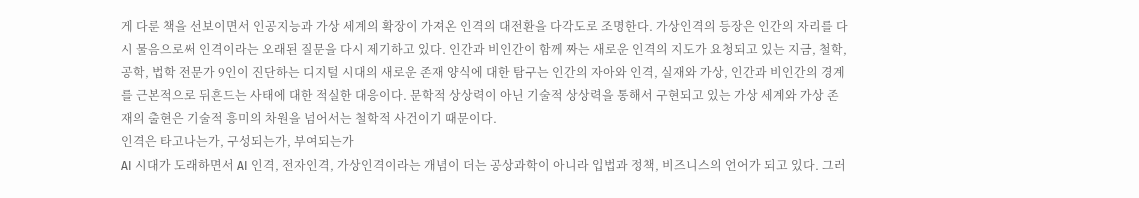게 다룬 책을 선보이면서 인공지능과 가상 세계의 확장이 가져온 인격의 대전환을 다각도로 조명한다. 가상인격의 등장은 인간의 자리를 다시 물음으로써 인격이라는 오래된 질문을 다시 제기하고 있다. 인간과 비인간이 함께 짜는 새로운 인격의 지도가 요청되고 있는 지금, 철학, 공학, 법학 전문가 9인이 진단하는 디지털 시대의 새로운 존재 양식에 대한 탐구는 인간의 자아와 인격, 실재와 가상, 인간과 비인간의 경계를 근본적으로 뒤흔드는 사태에 대한 적실한 대응이다. 문학적 상상력이 아닌 기술적 상상력을 통해서 구현되고 있는 가상 세계와 가상 존재의 출현은 기술적 흥미의 차원을 넘어서는 철학적 사건이기 때문이다.
인격은 타고나는가, 구성되는가, 부여되는가
AI 시대가 도래하면서 AI 인격, 전자인격, 가상인격이라는 개념이 더는 공상과학이 아니라 입법과 정책, 비즈니스의 언어가 되고 있다. 그러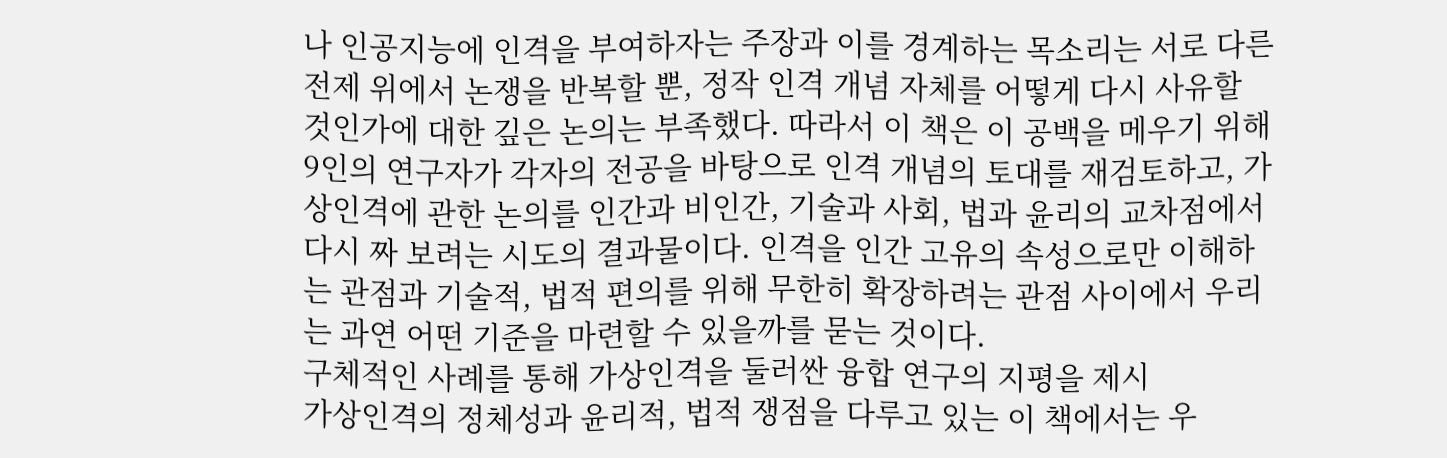나 인공지능에 인격을 부여하자는 주장과 이를 경계하는 목소리는 서로 다른 전제 위에서 논쟁을 반복할 뿐, 정작 인격 개념 자체를 어떻게 다시 사유할 것인가에 대한 깊은 논의는 부족했다. 따라서 이 책은 이 공백을 메우기 위해 9인의 연구자가 각자의 전공을 바탕으로 인격 개념의 토대를 재검토하고, 가상인격에 관한 논의를 인간과 비인간, 기술과 사회, 법과 윤리의 교차점에서 다시 짜 보려는 시도의 결과물이다. 인격을 인간 고유의 속성으로만 이해하는 관점과 기술적, 법적 편의를 위해 무한히 확장하려는 관점 사이에서 우리는 과연 어떤 기준을 마련할 수 있을까를 묻는 것이다.
구체적인 사례를 통해 가상인격을 둘러싼 융합 연구의 지평을 제시
가상인격의 정체성과 윤리적, 법적 쟁점을 다루고 있는 이 책에서는 우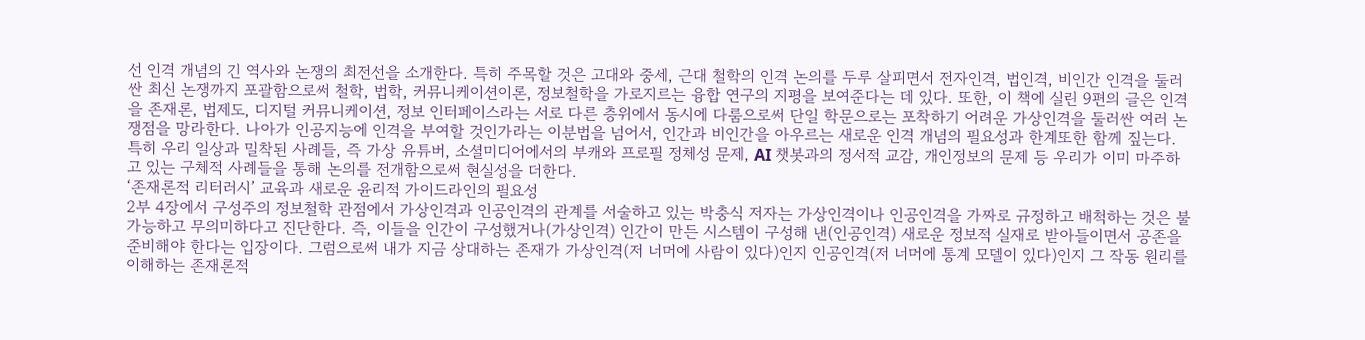선 인격 개념의 긴 역사와 논쟁의 최전선을 소개한다. 특히 주목할 것은 고대와 중세, 근대 철학의 인격 논의를 두루 살피면서 전자인격, 법인격, 비인간 인격을 둘러싼 최신 논쟁까지 포괄함으로써 철학, 법학, 커뮤니케이션이론, 정보철학을 가로지르는 융합 연구의 지평을 보여준다는 데 있다. 또한, 이 책에 실린 9편의 글은 인격을 존재론, 법제도, 디지털 커뮤니케이션, 정보 인터페이스라는 서로 다른 층위에서 동시에 다룸으로써 단일 학문으로는 포착하기 어려운 가상인격을 둘러싼 여러 논쟁점을 망라한다. 나아가 인공지능에 인격을 부여할 것인가라는 이분법을 넘어서, 인간과 비인간을 아우르는 새로운 인격 개념의 필요성과 한계또한 함께 짚는다. 특히 우리 일상과 밀착된 사례들, 즉 가상 유튜버, 소셜미디어에서의 부캐와 프로필 정체성 문제, AI 챗봇과의 정서적 교감, 개인정보의 문제 등 우리가 이미 마주하고 있는 구체적 사례들을 통해 논의를 전개함으로써 현실성을 더한다.
‘존재론적 리터러시’ 교육과 새로운 윤리적 가이드라인의 필요성
2부 4장에서 구성주의 정보철학 관점에서 가상인격과 인공인격의 관계를 서술하고 있는 박충식 저자는 가상인격이나 인공인격을 가짜로 규정하고 배척하는 것은 불가능하고 무의미하다고 진단한다. 즉, 이들을 인간이 구성했거나(가상인격) 인간이 만든 시스템이 구성해 낸(인공인격) 새로운 정보적 실재로 받아들이면서 공존을 준비해야 한다는 입장이다. 그럼으로써 내가 지금 상대하는 존재가 가상인격(저 너머에 사람이 있다)인지 인공인격(저 너머에 통계 모델이 있다)인지 그 작동 원리를 이해하는 존재론적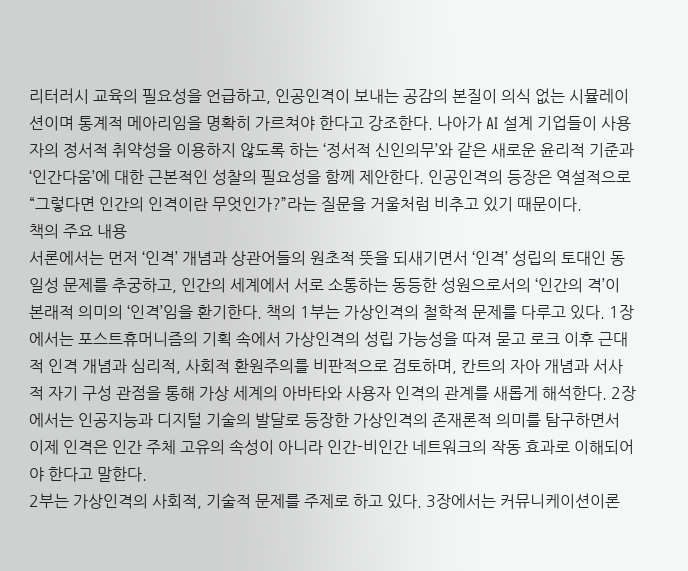리터러시 교육의 필요성을 언급하고, 인공인격이 보내는 공감의 본질이 의식 없는 시뮬레이션이며 통계적 메아리임을 명확히 가르쳐야 한다고 강조한다. 나아가 AI 설계 기업들이 사용자의 정서적 취약성을 이용하지 않도록 하는 ‘정서적 신인의무’와 같은 새로운 윤리적 기준과 ‘인간다움’에 대한 근본적인 성찰의 필요성을 함께 제안한다. 인공인격의 등장은 역설적으로 “그렇다면 인간의 인격이란 무엇인가?”라는 질문을 거울처럼 비추고 있기 때문이다.
책의 주요 내용
서론에서는 먼저 ‘인격’ 개념과 상관어들의 원초적 뜻을 되새기면서 ‘인격’ 성립의 토대인 동일성 문제를 추궁하고, 인간의 세계에서 서로 소통하는 동등한 성원으로서의 ‘인간의 격’이 본래적 의미의 ‘인격’임을 환기한다. 책의 1부는 가상인격의 철학적 문제를 다루고 있다. 1장에서는 포스트휴머니즘의 기획 속에서 가상인격의 성립 가능성을 따져 묻고 로크 이후 근대적 인격 개념과 심리적, 사회적 환원주의를 비판적으로 검토하며, 칸트의 자아 개념과 서사적 자기 구성 관점을 통해 가상 세계의 아바타와 사용자 인격의 관계를 새롭게 해석한다. 2장에서는 인공지능과 디지털 기술의 발달로 등장한 가상인격의 존재론적 의미를 탐구하면서 이제 인격은 인간 주체 고유의 속성이 아니라 인간-비인간 네트워크의 작동 효과로 이해되어야 한다고 말한다.
2부는 가상인격의 사회적, 기술적 문제를 주제로 하고 있다. 3장에서는 커뮤니케이션이론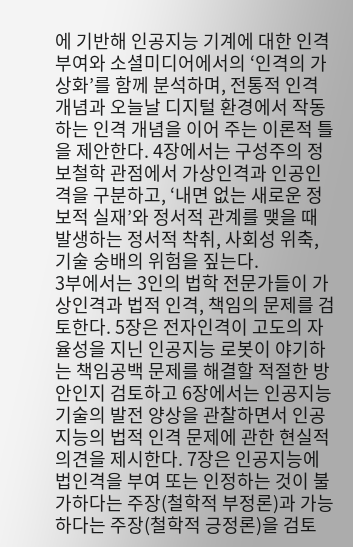에 기반해 인공지능 기계에 대한 인격 부여와 소셜미디어에서의 ‘인격의 가상화’를 함께 분석하며, 전통적 인격 개념과 오늘날 디지털 환경에서 작동하는 인격 개념을 이어 주는 이론적 틀을 제안한다. 4장에서는 구성주의 정보철학 관점에서 가상인격과 인공인격을 구분하고, ‘내면 없는 새로운 정보적 실재’와 정서적 관계를 맺을 때 발생하는 정서적 착취, 사회성 위축, 기술 숭배의 위험을 짚는다.
3부에서는 3인의 법학 전문가들이 가상인격과 법적 인격, 책임의 문제를 검토한다. 5장은 전자인격이 고도의 자율성을 지닌 인공지능 로봇이 야기하는 책임공백 문제를 해결할 적절한 방안인지 검토하고 6장에서는 인공지능 기술의 발전 양상을 관찰하면서 인공지능의 법적 인격 문제에 관한 현실적 의견을 제시한다. 7장은 인공지능에 법인격을 부여 또는 인정하는 것이 불가하다는 주장(철학적 부정론)과 가능하다는 주장(철학적 긍정론)을 검토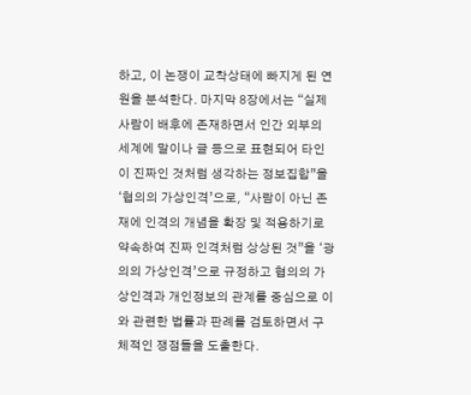하고, 이 논쟁이 교착상태에 빠지게 된 연원을 분석한다. 마지막 8장에서는 “실제 사람이 배후에 존재하면서 인간 외부의 세계에 말이나 글 등으로 표현되어 타인이 진짜인 것처럼 생각하는 정보집합”을 ‘협의의 가상인격’으로, “사람이 아닌 존재에 인격의 개념을 확장 및 적용하기로 약속하여 진짜 인격처럼 상상된 것”을 ‘광의의 가상인격’으로 규정하고 협의의 가상인격과 개인정보의 관계를 중심으로 이와 관련한 법률과 판례를 검토하면서 구체적인 쟁점들을 도출한다.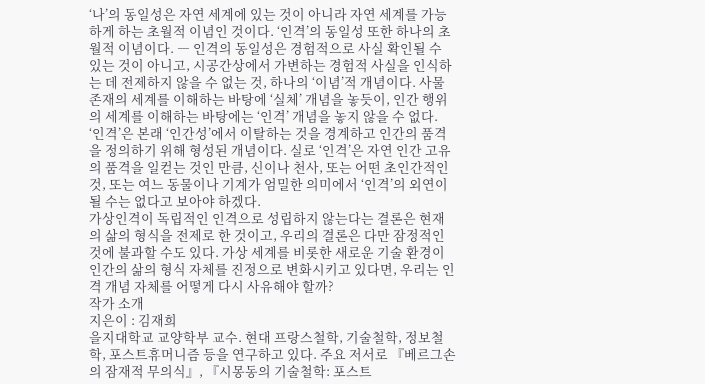‘나’의 동일성은 자연 세계에 있는 것이 아니라 자연 세계를 가능하게 하는 초월적 이념인 것이다. ‘인격’의 동일성 또한 하나의 초월적 이념이다. ― 인격의 동일성은 경험적으로 사실 확인될 수 있는 것이 아니고, 시공간상에서 가변하는 경험적 사실을 인식하는 데 전제하지 않을 수 없는 것, 하나의 ‘이념’적 개념이다. 사물 존재의 세계를 이해하는 바탕에 ‘실체’ 개념을 놓듯이, 인간 행위의 세계를 이해하는 바탕에는 ‘인격’ 개념을 놓지 않을 수 없다.
‘인격’은 본래 ‘인간성’에서 이탈하는 것을 경계하고 인간의 품격을 정의하기 위해 형성된 개념이다. 실로 ‘인격’은 자연 인간 고유의 품격을 일컫는 것인 만큼, 신이나 천사, 또는 어떤 초인간적인 것, 또는 여느 동물이나 기계가 엄밀한 의미에서 ‘인격’의 외연이 될 수는 없다고 보아야 하겠다.
가상인격이 독립적인 인격으로 성립하지 않는다는 결론은 현재의 삶의 형식을 전제로 한 것이고, 우리의 결론은 다만 잠정적인 것에 불과할 수도 있다. 가상 세계를 비롯한 새로운 기술 환경이 인간의 삶의 형식 자체를 진정으로 변화시키고 있다면, 우리는 인격 개념 자체를 어떻게 다시 사유해야 할까?
작가 소개
지은이 : 김재희
을지대학교 교양학부 교수. 현대 프랑스철학, 기술철학, 정보철학, 포스트휴머니즘 등을 연구하고 있다. 주요 저서로 『베르그손의 잠재적 무의식』, 『시몽동의 기술철학: 포스트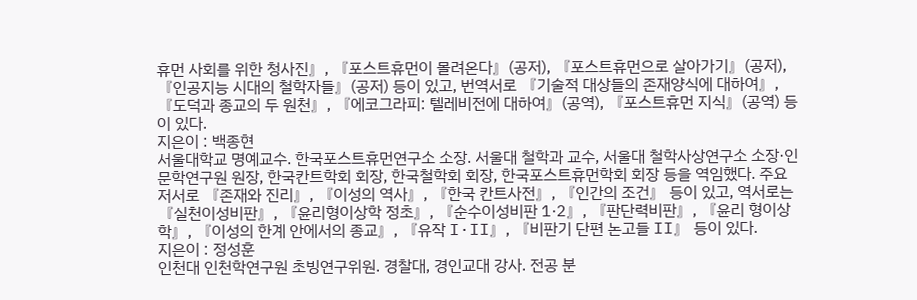휴먼 사회를 위한 청사진』, 『포스트휴먼이 몰려온다』(공저), 『포스트휴먼으로 살아가기』(공저), 『인공지능 시대의 철학자들』(공저) 등이 있고, 번역서로 『기술적 대상들의 존재양식에 대하여』, 『도덕과 종교의 두 원천』, 『에코그라피: 텔레비전에 대하여』(공역), 『포스트휴먼 지식』(공역) 등이 있다.
지은이 : 백종현
서울대학교 명예교수. 한국포스트휴먼연구소 소장. 서울대 철학과 교수, 서울대 철학사상연구소 소장·인문학연구원 원장, 한국칸트학회 회장, 한국철학회 회장, 한국포스트휴먼학회 회장 등을 역임했다. 주요 저서로 『존재와 진리』, 『이성의 역사』, 『한국 칸트사전』, 『인간의 조건』 등이 있고, 역서로는 『실천이성비판』, 『윤리형이상학 정초』, 『순수이성비판 1·2』, 『판단력비판』, 『윤리 형이상학』, 『이성의 한계 안에서의 종교』, 『유작 I·II』, 『비판기 단편 논고들 II』 등이 있다.
지은이 : 정성훈
인천대 인천학연구원 초빙연구위원. 경찰대, 경인교대 강사. 전공 분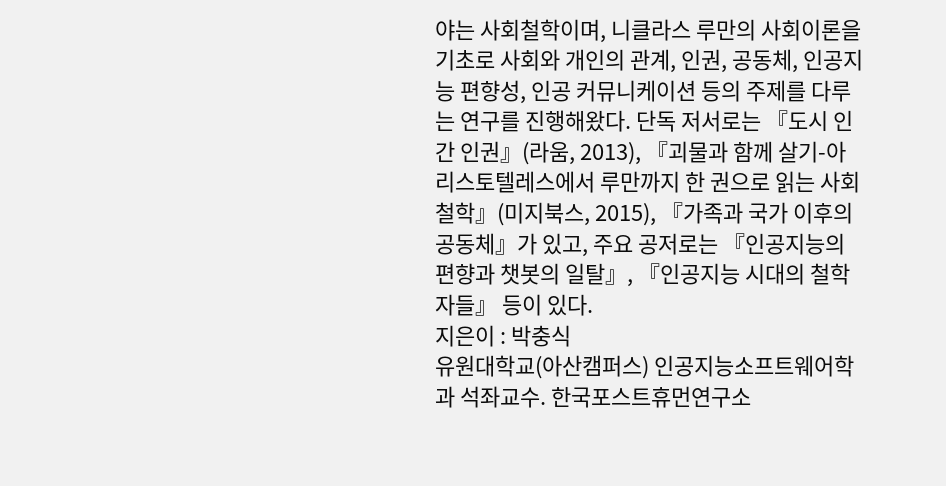야는 사회철학이며, 니클라스 루만의 사회이론을 기초로 사회와 개인의 관계, 인권, 공동체, 인공지능 편향성, 인공 커뮤니케이션 등의 주제를 다루는 연구를 진행해왔다. 단독 저서로는 『도시 인간 인권』(라움, 2013), 『괴물과 함께 살기-아리스토텔레스에서 루만까지 한 권으로 읽는 사회철학』(미지북스, 2015), 『가족과 국가 이후의 공동체』가 있고, 주요 공저로는 『인공지능의 편향과 챗봇의 일탈』, 『인공지능 시대의 철학자들』 등이 있다.
지은이 : 박충식
유원대학교(아산캠퍼스) 인공지능소프트웨어학과 석좌교수. 한국포스트휴먼연구소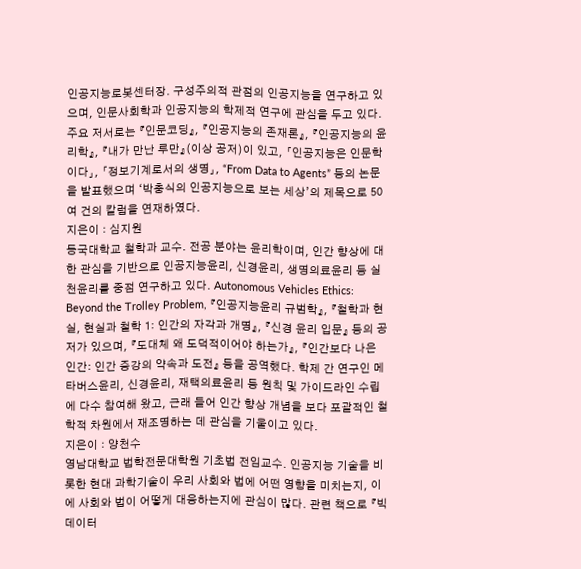인공지능로봇센터장. 구성주의적 관점의 인공지능을 연구하고 있으며, 인문사회학과 인공지능의 학제적 연구에 관심을 두고 있다. 주요 저서로는 『인문코딩』, 『인공지능의 존재론』, 『인공지능의 윤리학』, 『내가 만난 루만』(이상 공저)이 있고, 「인공지능은 인문학이다」, 「정보기계로서의 생명」, “From Data to Agents” 등의 논문을 발표했으며 ‘박충식의 인공지능으로 보는 세상’의 제목으로 50여 건의 칼럼을 연재하였다.
지은이 : 심지원
동국대학교 철학과 교수. 전공 분야는 윤리학이며, 인간 향상에 대한 관심을 기반으로 인공지능윤리, 신경윤리, 생명의료윤리 등 실천윤리를 중점 연구하고 있다. Autonomous Vehicles Ethics: Beyond the Trolley Problem, 『인공지능윤리 규범학』, 『철학과 현실, 현실과 철학 1: 인간의 자각과 개명』, 『신경 윤리 입문』 등의 공저가 있으며, 『도대체 왜 도덕적이어야 하는가』, 『인간보다 나은 인간: 인간 증강의 약속과 도전』 등을 공역했다. 학제 간 연구인 메타버스윤리, 신경윤리, 재택의료윤리 등 원칙 및 가이드라인 수립에 다수 참여해 왔고, 근래 들어 인간 향상 개념을 보다 포괄적인 철학적 차원에서 재조명하는 데 관심을 기울이고 있다.
지은이 : 양천수
영남대학교 법학전문대학원 기초법 전임교수. 인공지능 기술을 비롯한 현대 과학기술이 우리 사회와 법에 어떤 영향을 미치는지, 이에 사회와 법이 어떻게 대응하는지에 관심이 많다. 관련 책으로 『빅데이터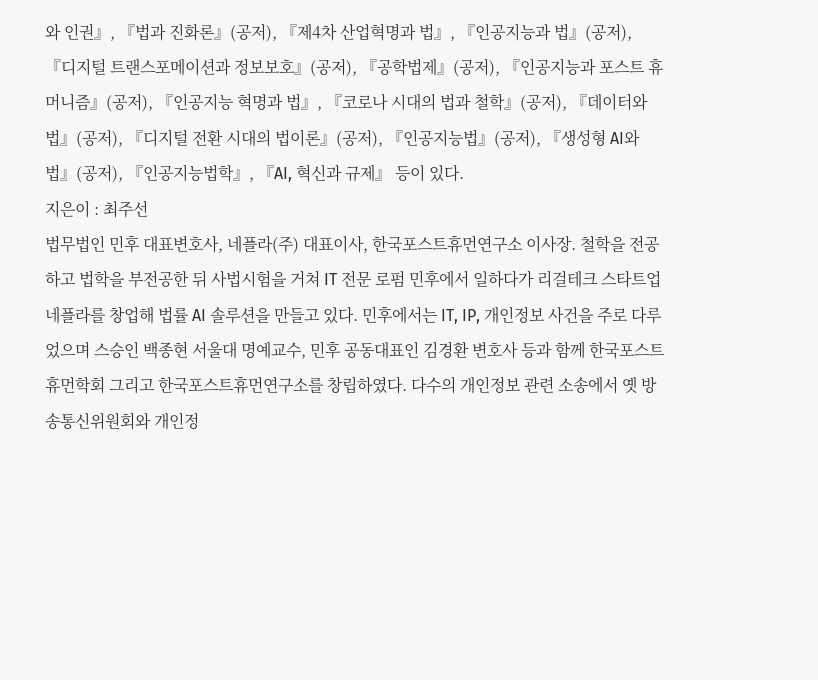와 인권』, 『법과 진화론』(공저), 『제4차 산업혁명과 법』, 『인공지능과 법』(공저), 『디지털 트랜스포메이션과 정보보호』(공저), 『공학법제』(공저), 『인공지능과 포스트 휴머니즘』(공저), 『인공지능 혁명과 법』, 『코로나 시대의 법과 철학』(공저), 『데이터와 법』(공저), 『디지털 전환 시대의 법이론』(공저), 『인공지능법』(공저), 『생성형 AI와 법』(공저), 『인공지능법학』, 『AI, 혁신과 규제』 등이 있다.
지은이 : 최주선
법무법인 민후 대표변호사, 네플라(주) 대표이사, 한국포스트휴먼연구소 이사장. 철학을 전공하고 법학을 부전공한 뒤 사법시험을 거쳐 IT 전문 로펌 민후에서 일하다가 리걸테크 스타트업 네플라를 창업해 법률 AI 솔루션을 만들고 있다. 민후에서는 IT, IP, 개인정보 사건을 주로 다루었으며 스승인 백종현 서울대 명예교수, 민후 공동대표인 김경환 변호사 등과 함께 한국포스트휴먼학회 그리고 한국포스트휴먼연구소를 창립하였다. 다수의 개인정보 관련 소송에서 옛 방송통신위원회와 개인정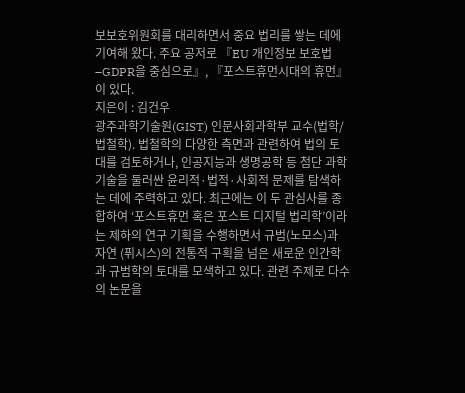보보호위원회를 대리하면서 중요 법리를 쌓는 데에 기여해 왔다. 주요 공저로 『EU 개인정보 보호법–GDPR을 중심으로』, 『포스트휴먼시대의 휴먼』이 있다.
지은이 : 김건우
광주과학기술원(GIST) 인문사회과학부 교수(법학/법철학). 법철학의 다양한 측면과 관련하여 법의 토대를 검토하거나, 인공지능과 생명공학 등 첨단 과학기술을 둘러싼 윤리적·법적·사회적 문제를 탐색하는 데에 주력하고 있다. 최근에는 이 두 관심사를 종합하여 ‘포스트휴먼 혹은 포스트 디지털 법리학’이라는 제하의 연구 기획을 수행하면서 규범(노모스)과 자연 (퓌시스)의 전통적 구획을 넘은 새로운 인간학과 규범학의 토대를 모색하고 있다. 관련 주제로 다수의 논문을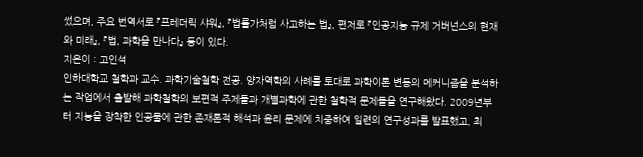썼으며, 주요 번역서로 『프레더릭 샤워』, 『법률가처럼 사고하는 법』, 편저로 『인공지능 규제 거버넌스의 현재와 미래』, 『법, 과학을 만나다』 등이 있다.
지은이 : 고인석
인하대학교 철학과 교수. 과학기술철학 전공. 양자역학의 사례를 토대로 과학이론 변동의 메커니즘을 분석하는 작업에서 출발해 과학철학의 보편적 주제들과 개별과학에 관한 철학적 문제들을 연구해왔다. 2009년부터 지능을 장착한 인공물에 관한 존재론적 해석과 윤리 문제에 치중하여 일련의 연구성과를 발표했고, 최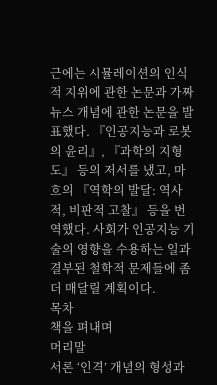근에는 시뮬레이션의 인식적 지위에 관한 논문과 가짜뉴스 개념에 관한 논문을 발표했다. 『인공지능과 로봇의 윤리』, 『과학의 지형도』 등의 저서를 냈고, 마흐의 『역학의 발달: 역사적, 비판적 고찰』 등을 번역했다. 사회가 인공지능 기술의 영향을 수용하는 일과 결부된 철학적 문제들에 좀 더 매달릴 계획이다.
목차
책을 펴내며
머리말
서론 ‘인격’ 개념의 형성과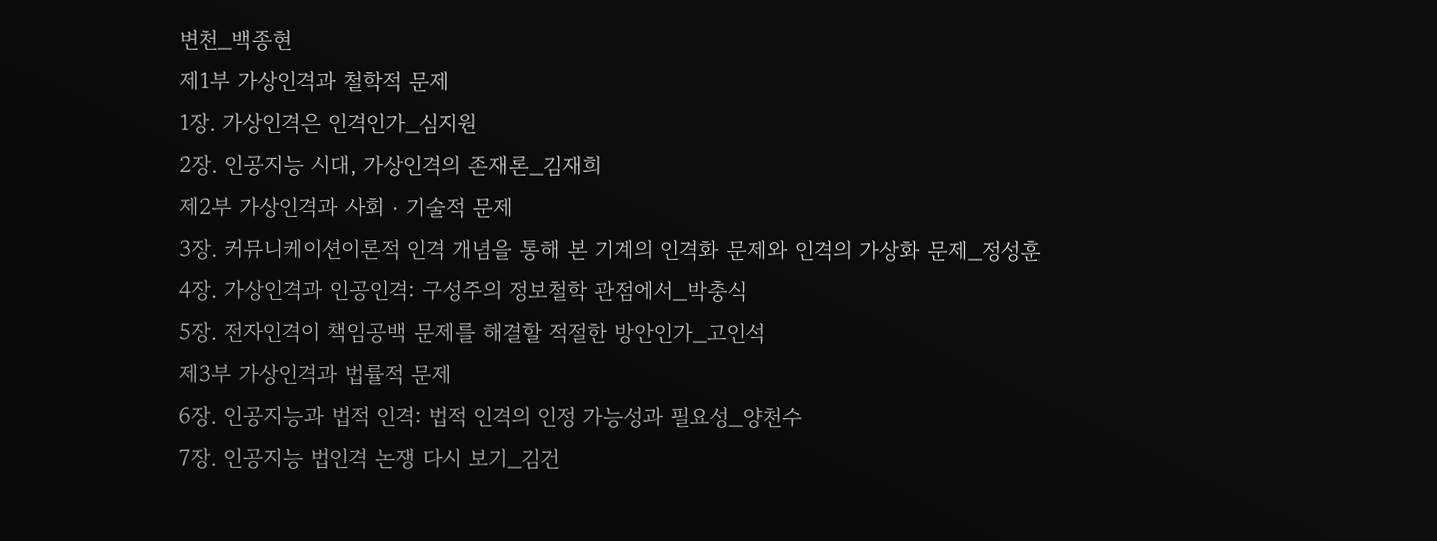변천_백종현
제1부 가상인격과 철학적 문제
1장. 가상인격은 인격인가_심지원
2장. 인공지능 시대, 가상인격의 존재론_김재희
제2부 가상인격과 사회‧기술적 문제
3장. 커뮤니케이션이론적 인격 개념을 통해 본 기계의 인격화 문제와 인격의 가상화 문제_정성훈
4장. 가상인격과 인공인격: 구성주의 정보철학 관점에서_박충식
5장. 전자인격이 책임공백 문제를 해결할 적절한 방안인가_고인석
제3부 가상인격과 법률적 문제
6장. 인공지능과 법적 인격: 법적 인격의 인정 가능성과 필요성_양천수
7장. 인공지능 법인격 논쟁 다시 보기_김건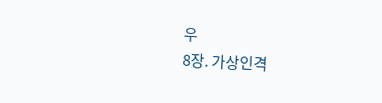우
8장. 가상인격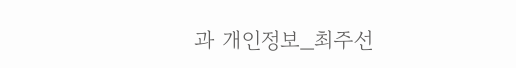과 개인정보_최주선